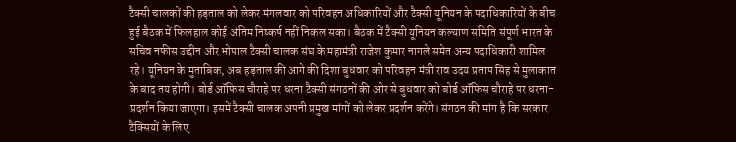टैक्सी चालकों की हड़ताल को लेकर मंगलवार को परिवहन अधिकारियों और टैक्सी यूनियन के पदाधिकारियों के बीच हुई बैठक में फिलहाल कोई अंतिम निष्कर्ष नहीं निकल सका। बैठक में टैक्सी यूनियन कल्याण समिति संपूर्ण भारत के सचिव नफीस उद्दीन और भोपाल टैक्सी चालक संघ के महामंत्री राजेश कुमार नागले समेत अन्य पदाधिकारी शामिल रहे। यूनियन के मुताबिक, अब हड़ताल की आगे की दिशा बुधवार को परिवहन मंत्री राव उदय प्रताप सिंह से मुलाकात के बाद तय होगी। बोर्ड ऑफिस चौराहे पर धरना टैक्सी संगठनों की ओर से बुधवार को बोर्ड ऑफिस चौराहे पर धरना-प्रदर्शन किया जाएगा। इसमें टैक्सी चालक अपनी प्रमुख मांगों को लेकर प्रदर्शन करेंगे। संगठन की मांग है कि सरकार टैक्सियों के लिए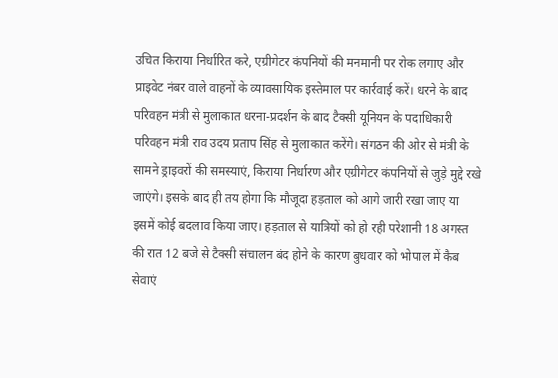उचित किराया निर्धारित करे, एग्रीगेटर कंपनियों की मनमानी पर रोक लगाए और प्राइवेट नंबर वाले वाहनों के व्यावसायिक इस्तेमाल पर कार्रवाई करें। धरने के बाद परिवहन मंत्री से मुलाकात धरना-प्रदर्शन के बाद टैक्सी यूनियन के पदाधिकारी परिवहन मंत्री राव उदय प्रताप सिंह से मुलाकात करेंगे। संगठन की ओर से मंत्री के सामने ड्राइवरों की समस्याएं, किराया निर्धारण और एग्रीगेटर कंपनियों से जुड़े मुद्दे रखे जाएंगे। इसके बाद ही तय होगा कि मौजूदा हड़ताल को आगे जारी रखा जाए या इसमें कोई बदलाव किया जाए। हड़ताल से यात्रियों को हो रही परेशानी 18 अगस्त की रात 12 बजे से टैक्सी संचालन बंद होने के कारण बुधवार को भोपाल में कैब सेवाएं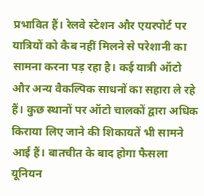प्रभावित हैं। रेलवे स्टेशन और एयरपोर्ट पर यात्रियों को कैब नहीं मिलने से परेशानी का सामना करना पड़ रहा है। कई यात्री ऑटो और अन्य वैकल्पिक साधनों का सहारा ले रहे हैं। कुछ स्थानों पर ऑटो चालकों द्वारा अधिक किराया लिए जाने की शिकायतें भी सामने आई हैं। बातचीत के बाद होगा फैसला यूनियन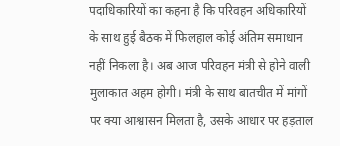पदाधिकारियों का कहना है कि परिवहन अधिकारियों के साथ हुई बैठक में फिलहाल कोई अंतिम समाधान नहीं निकला है। अब आज परिवहन मंत्री से होने वाली मुलाकात अहम होगी। मंत्री के साथ बातचीत में मांगों पर क्या आश्वासन मिलता है, उसके आधार पर हड़ताल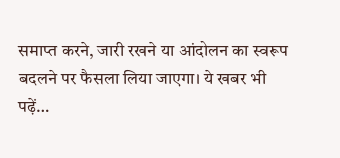समाप्त करने, जारी रखने या आंदोलन का स्वरूप बदलने पर फैसला लिया जाएगा। ये खबर भी पढ़ें…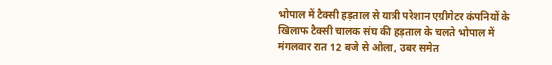भोपाल में टैक्सी हड़ताल से यात्री परेशान एग्रीगेटर कंपनियों के खिलाफ टैक्सी चालक संघ की हड़ताल के चलते भोपाल में मंगलवार रात 12 बजे से ओला, उबर समेत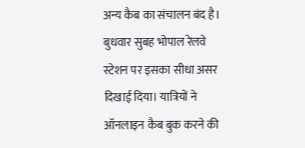अन्य कैब का संचालन बंद है। बुधवार सुबह भोपाल रेलवे स्टेशन पर इसका सीधा असर दिखाई दिया। यात्रियों ने ऑनलाइन कैब बुक करने की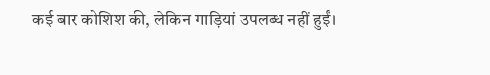कई बार कोशिश की, लेकिन गाड़ियां उपलब्ध नहीं हुईं।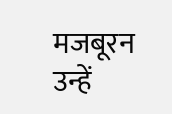मजबूरन उन्हें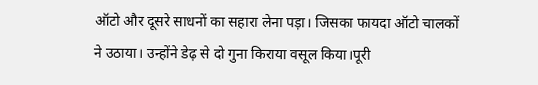ऑटो और दूसरे साधनों का सहारा लेना पड़ा। जिसका फायदा ऑटो चालकों ने उठाया। उन्होंने डेढ़ से दो गुना किराया वसूल किया।पूरी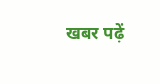खबर पढ़ें